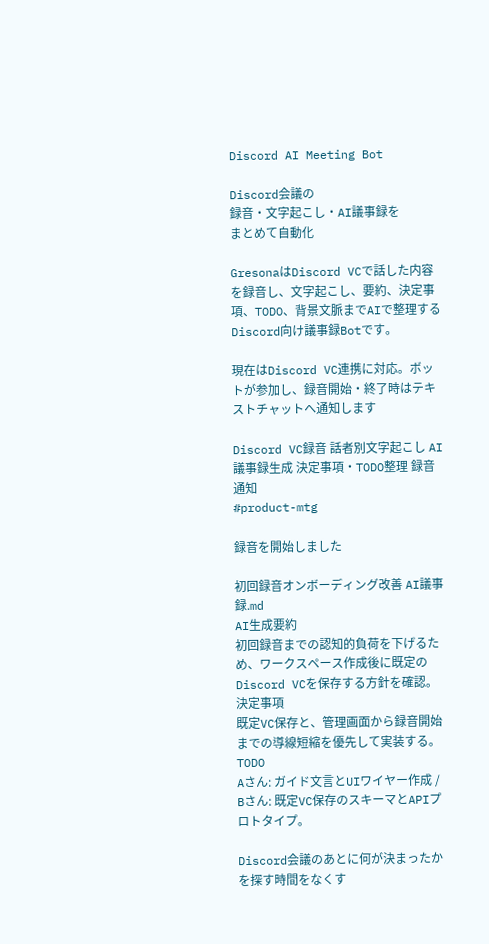Discord AI Meeting Bot

Discord会議の
録音・文字起こし・AI議事録を
まとめて自動化

GresonaはDiscord VCで話した内容を録音し、文字起こし、要約、決定事項、TODO、背景文脈までAIで整理するDiscord向け議事録Botです。

現在はDiscord VC連携に対応。ボットが参加し、録音開始・終了時はテキストチャットへ通知します

Discord VC録音 話者別文字起こし AI議事録生成 決定事項・TODO整理 録音通知
#product-mtg

録音を開始しました

初回録音オンボーディング改善 AI議事録.md
AI生成要約
初回録音までの認知的負荷を下げるため、ワークスペース作成後に既定のDiscord VCを保存する方針を確認。
決定事項
既定VC保存と、管理画面から録音開始までの導線短縮を優先して実装する。
TODO
Aさん: ガイド文言とUIワイヤー作成 / Bさん: 既定VC保存のスキーマとAPIプロトタイプ。

Discord会議のあとに何が決まったかを探す時間をなくす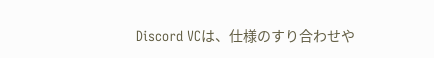Discord VCは、仕様のすり合わせや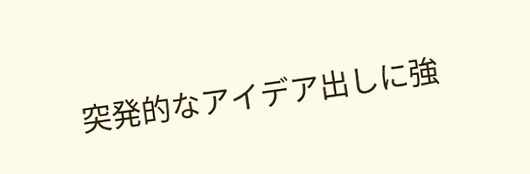突発的なアイデア出しに強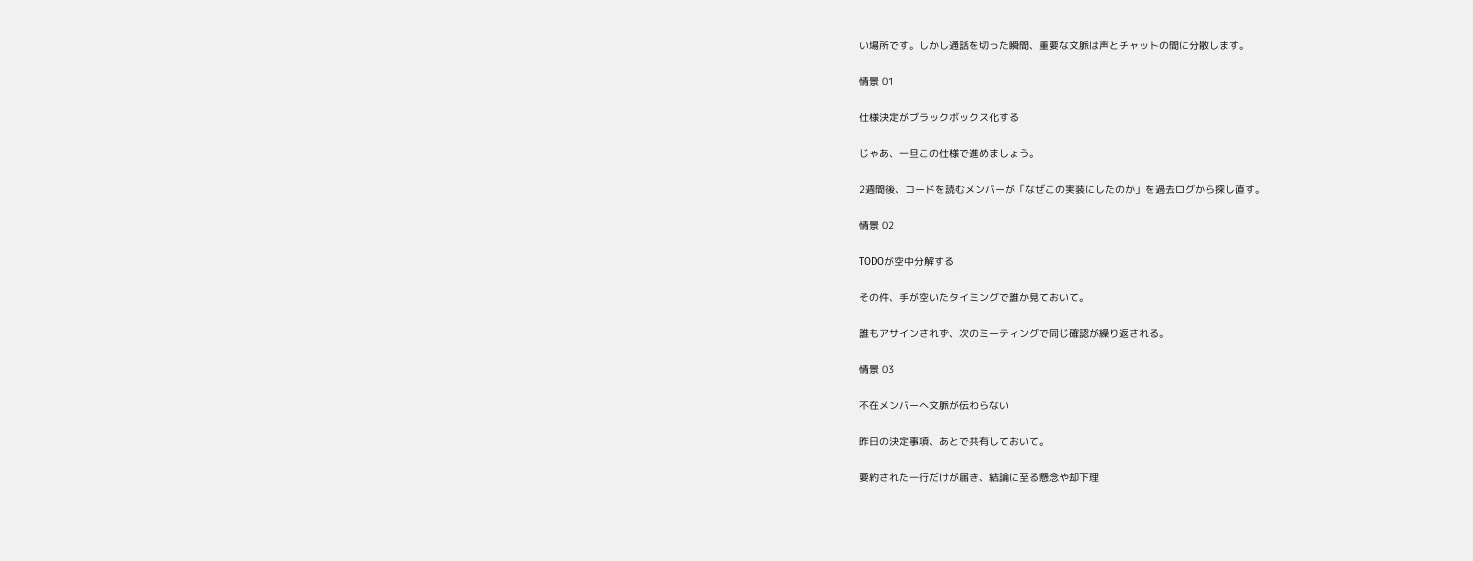い場所です。しかし通話を切った瞬間、重要な文脈は声とチャットの間に分散します。

情景 01

仕様決定がブラックボックス化する

じゃあ、一旦この仕様で進めましょう。

2週間後、コードを読むメンバーが「なぜこの実装にしたのか」を過去ログから探し直す。

情景 02

TODOが空中分解する

その件、手が空いたタイミングで誰か見ておいて。

誰もアサインされず、次のミーティングで同じ確認が繰り返される。

情景 03

不在メンバーへ文脈が伝わらない

昨日の決定事項、あとで共有しておいて。

要約された一行だけが届き、結論に至る懸念や却下理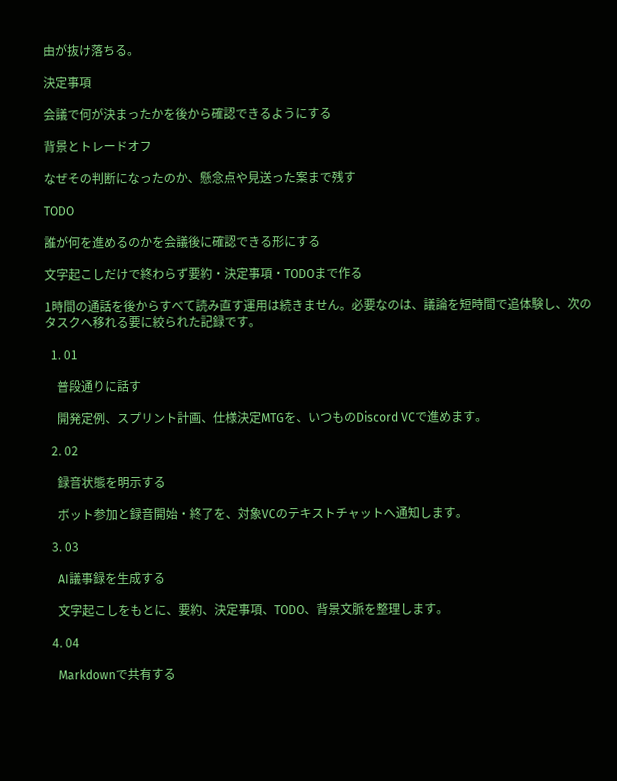由が抜け落ちる。

決定事項

会議で何が決まったかを後から確認できるようにする

背景とトレードオフ

なぜその判断になったのか、懸念点や見送った案まで残す

TODO

誰が何を進めるのかを会議後に確認できる形にする

文字起こしだけで終わらず要約・決定事項・TODOまで作る

1時間の通話を後からすべて読み直す運用は続きません。必要なのは、議論を短時間で追体験し、次のタスクへ移れる要に絞られた記録です。

  1. 01

    普段通りに話す

    開発定例、スプリント計画、仕様決定MTGを、いつものDiscord VCで進めます。

  2. 02

    録音状態を明示する

    ボット参加と録音開始・終了を、対象VCのテキストチャットへ通知します。

  3. 03

    AI議事録を生成する

    文字起こしをもとに、要約、決定事項、TODO、背景文脈を整理します。

  4. 04

    Markdownで共有する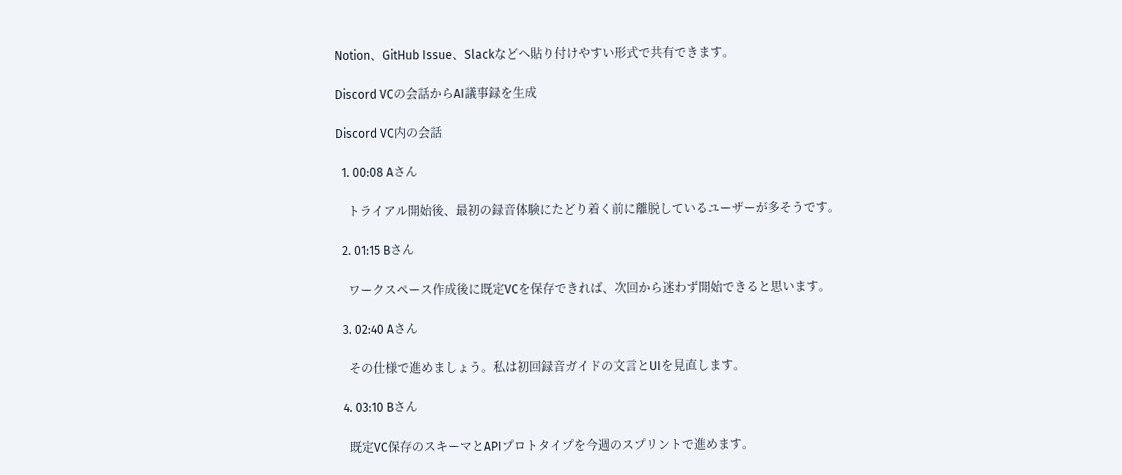Notion、GitHub Issue、Slackなどへ貼り付けやすい形式で共有できます。

Discord VCの会話からAI議事録を生成

Discord VC内の会話

  1. 00:08 Aさん

    トライアル開始後、最初の録音体験にたどり着く前に離脱しているユーザーが多そうです。

  2. 01:15 Bさん

    ワークスペース作成後に既定VCを保存できれば、次回から迷わず開始できると思います。

  3. 02:40 Aさん

    その仕様で進めましょう。私は初回録音ガイドの文言とUIを見直します。

  4. 03:10 Bさん

    既定VC保存のスキーマとAPIプロトタイプを今週のスプリントで進めます。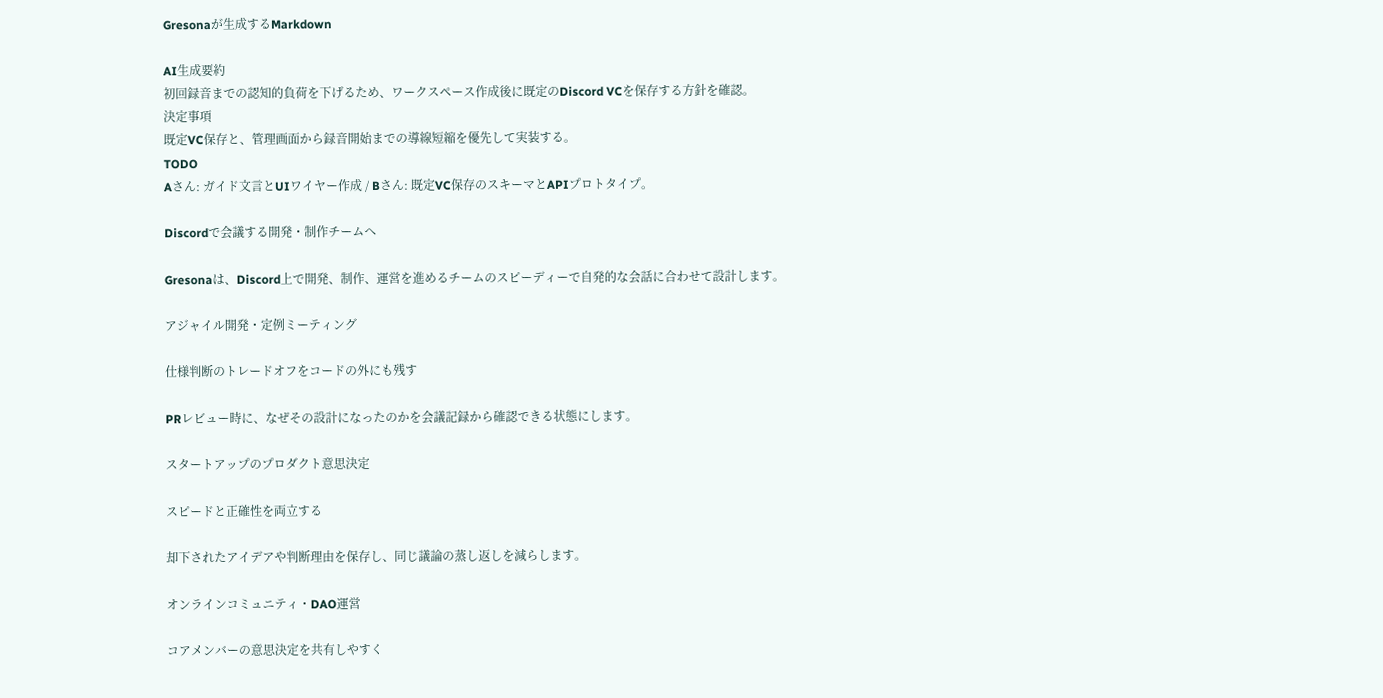Gresonaが生成するMarkdown

AI生成要約
初回録音までの認知的負荷を下げるため、ワークスペース作成後に既定のDiscord VCを保存する方針を確認。
決定事項
既定VC保存と、管理画面から録音開始までの導線短縮を優先して実装する。
TODO
Aさん: ガイド文言とUIワイヤー作成 / Bさん: 既定VC保存のスキーマとAPIプロトタイプ。

Discordで会議する開発・制作チームへ

Gresonaは、Discord上で開発、制作、運営を進めるチームのスピーディーで自発的な会話に合わせて設計します。

アジャイル開発・定例ミーティング

仕様判断のトレードオフをコードの外にも残す

PRレビュー時に、なぜその設計になったのかを会議記録から確認できる状態にします。

スタートアップのプロダクト意思決定

スピードと正確性を両立する

却下されたアイデアや判断理由を保存し、同じ議論の蒸し返しを減らします。

オンラインコミュニティ・DAO運営

コアメンバーの意思決定を共有しやすく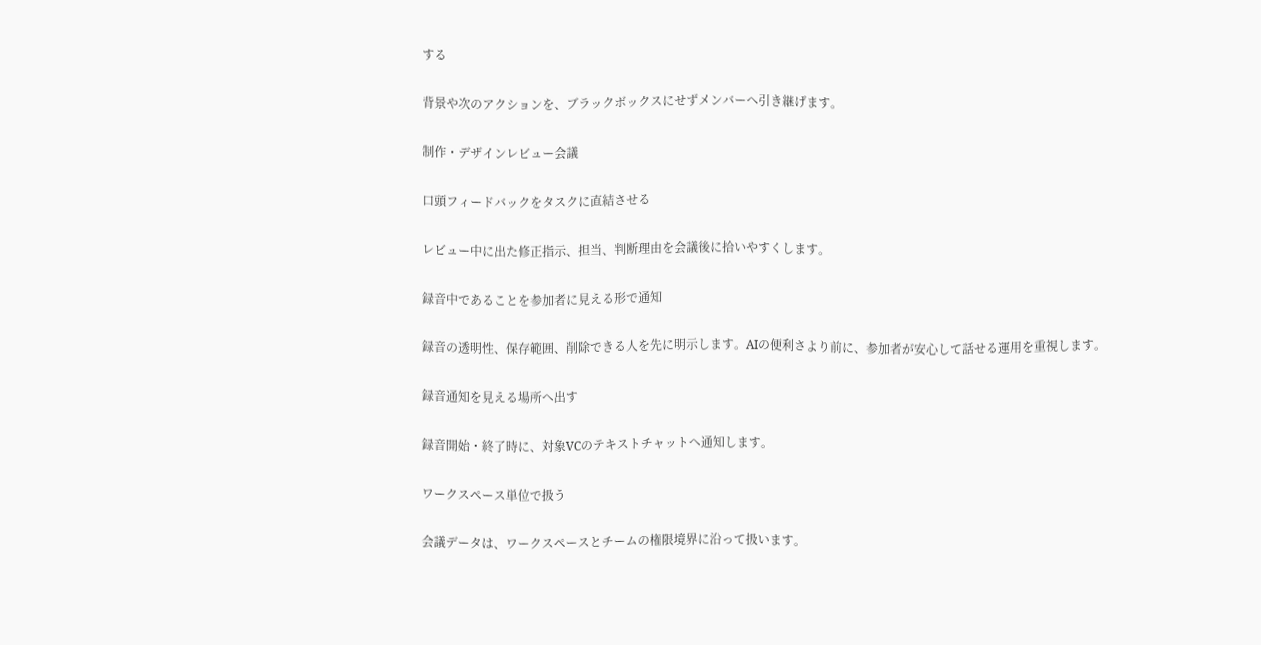する

背景や次のアクションを、ブラックボックスにせずメンバーへ引き継げます。

制作・デザインレビュー会議

口頭フィードバックをタスクに直結させる

レビュー中に出た修正指示、担当、判断理由を会議後に拾いやすくします。

録音中であることを参加者に見える形で通知

録音の透明性、保存範囲、削除できる人を先に明示します。AIの便利さより前に、参加者が安心して話せる運用を重視します。

録音通知を見える場所へ出す

録音開始・終了時に、対象VCのテキストチャットへ通知します。

ワークスペース単位で扱う

会議データは、ワークスペースとチームの権限境界に沿って扱います。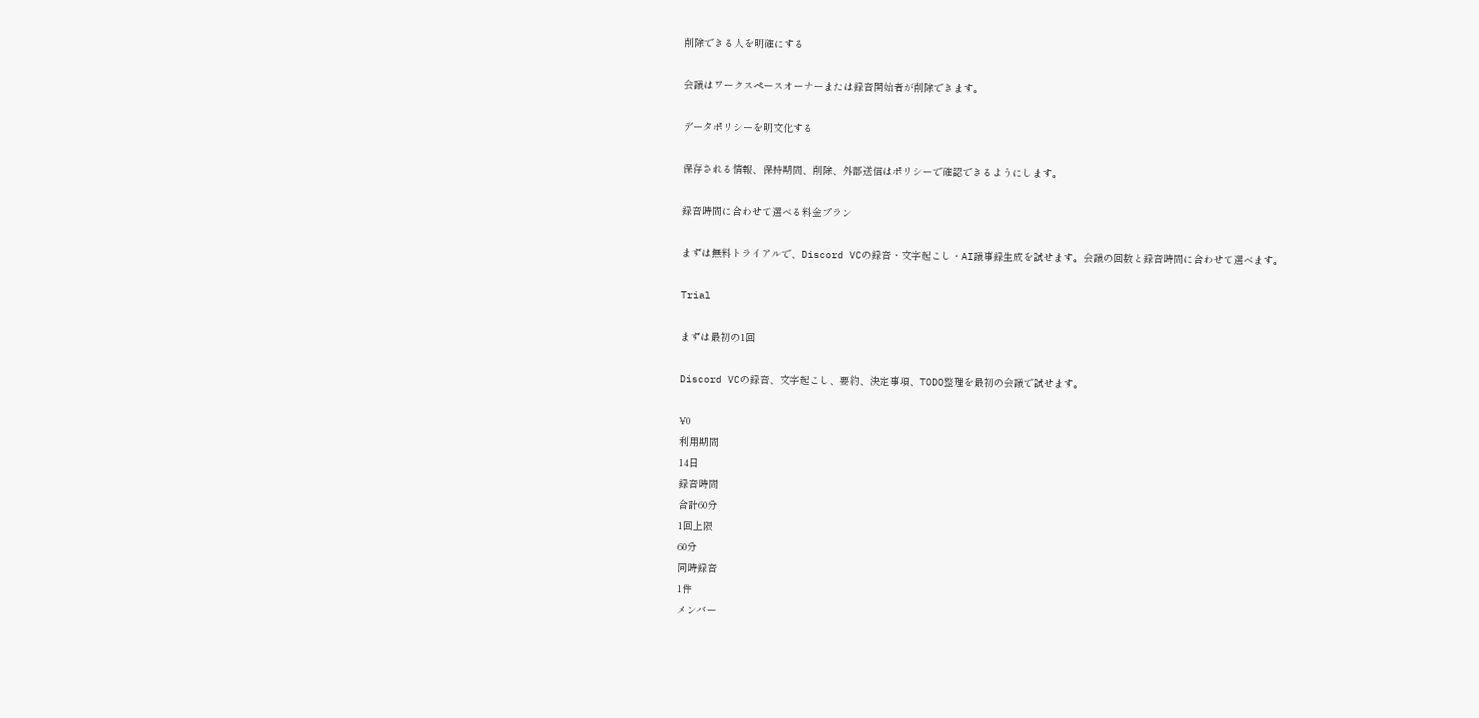削除できる人を明確にする

会議はワークスペースオーナーまたは録音開始者が削除できます。

データポリシーを明文化する

保存される情報、保持期間、削除、外部送信はポリシーで確認できるようにします。

録音時間に合わせて選べる料金プラン

まずは無料トライアルで、Discord VCの録音・文字起こし・AI議事録生成を試せます。会議の回数と録音時間に合わせて選べます。

Trial

まずは最初の1回

Discord VCの録音、文字起こし、要約、決定事項、TODO整理を最初の会議で試せます。

¥0
利用期間
14日
録音時間
合計60分
1回上限
60分
同時録音
1件
メンバー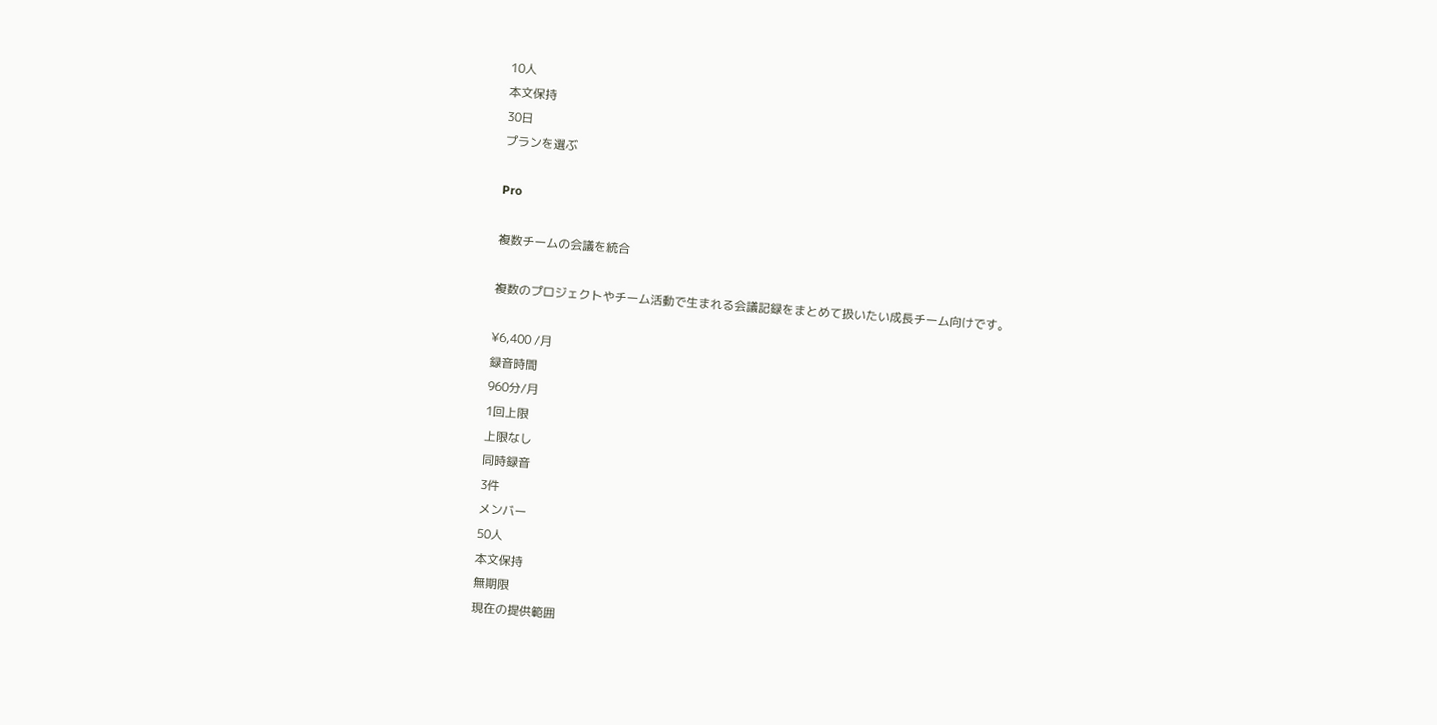10人
本文保持
30日
プランを選ぶ

Pro

複数チームの会議を統合

複数のプロジェクトやチーム活動で生まれる会議記録をまとめて扱いたい成長チーム向けです。

¥6,400 /月
録音時間
960分/月
1回上限
上限なし
同時録音
3件
メンバー
50人
本文保持
無期限
現在の提供範囲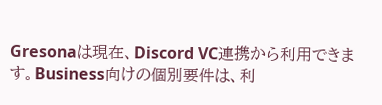Gresonaは現在、Discord VC連携から利用できます。Business向けの個別要件は、利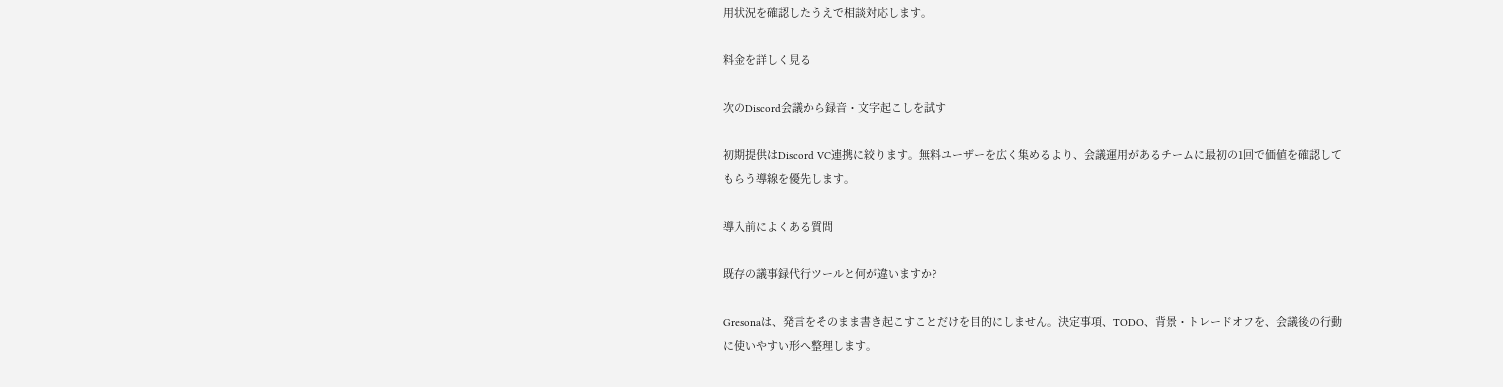用状況を確認したうえで相談対応します。

料金を詳しく見る

次のDiscord会議から録音・文字起こしを試す

初期提供はDiscord VC連携に絞ります。無料ユーザーを広く集めるより、会議運用があるチームに最初の1回で価値を確認してもらう導線を優先します。

導入前によくある質問

既存の議事録代行ツールと何が違いますか?

Gresonaは、発言をそのまま書き起こすことだけを目的にしません。決定事項、TODO、背景・トレードオフを、会議後の行動に使いやすい形へ整理します。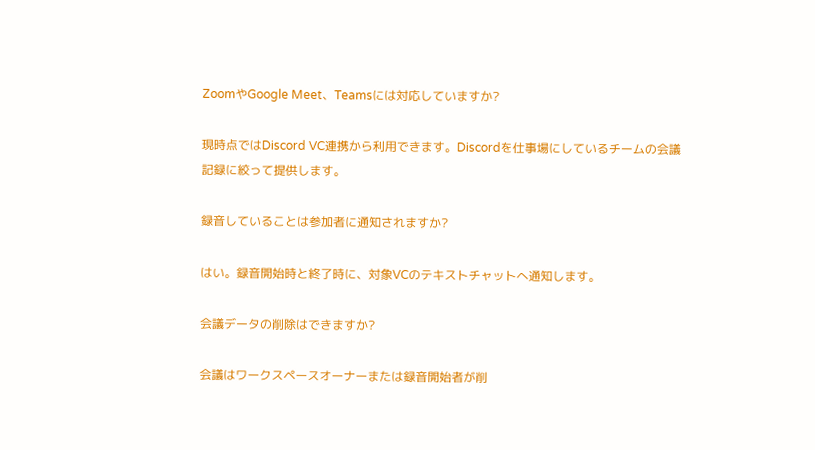ZoomやGoogle Meet、Teamsには対応していますか?

現時点ではDiscord VC連携から利用できます。Discordを仕事場にしているチームの会議記録に絞って提供します。

録音していることは参加者に通知されますか?

はい。録音開始時と終了時に、対象VCのテキストチャットへ通知します。

会議データの削除はできますか?

会議はワークスペースオーナーまたは録音開始者が削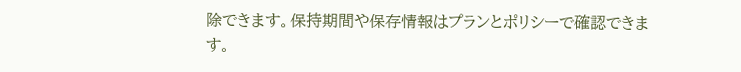除できます。保持期間や保存情報はプランとポリシーで確認できます。